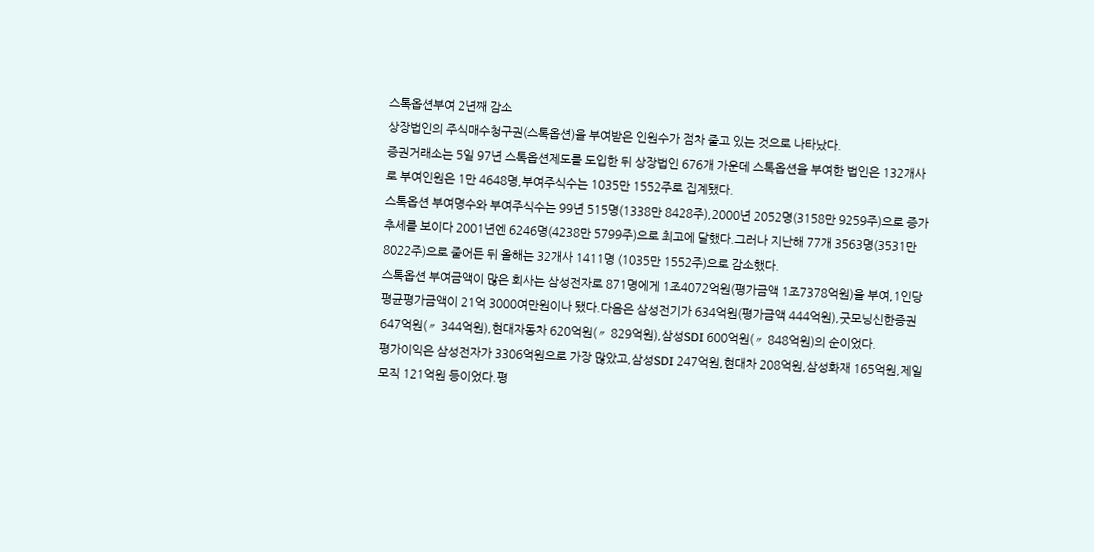스톡옵션부여 2년째 감소
상장법인의 주식매수청구권(스톡옵션)을 부여받은 인원수가 점차 줄고 있는 것으로 나타났다.
증권거래소는 5일 97년 스톡옵션제도를 도입한 뒤 상장법인 676개 가운데 스톡옵션을 부여한 법인은 132개사로 부여인원은 1만 4648명,부여주식수는 1035만 1552주로 집계됐다.
스톡옵션 부여명수와 부여주식수는 99년 515명(1338만 8428주),2000년 2052명(3158만 9259주)으로 증가 추세를 보이다 2001년엔 6246명(4238만 5799주)으로 최고에 달했다.그러나 지난해 77개 3563명(3531만 8022주)으로 줄어든 뒤 올해는 32개사 1411명 (1035만 1552주)으로 감소했다.
스톡옵션 부여금액이 많은 회사는 삼성전자로 871명에게 1조4072억원(평가금액 1조7378억원)을 부여,1인당 평균평가금액이 21억 3000여만원이나 됐다.다음은 삼성전기가 634억원(평가금액 444억원),굿모닝신한증권 647억원(〃 344억원),현대자동차 620억원(〃 829억원),삼성SDI 600억원(〃 848억원)의 순이었다.
평가이익은 삼성전자가 3306억원으로 가장 많았고,삼성SDI 247억원,현대차 208억원,삼성화재 165억원,제일모직 121억원 등이었다.평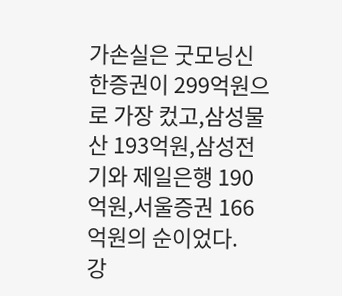가손실은 굿모닝신한증권이 299억원으로 가장 컸고,삼성물산 193억원,삼성전기와 제일은행 190억원,서울증권 166억원의 순이었다.
강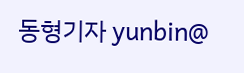동형기자 yunbin@